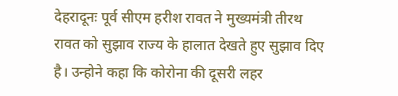देहरादूनः पूर्व सीएम हरीश रावत ने मुख्यमंत्री तीरथ रावत को सुझाव राज्य के हालात देखते हुए सुझाव दिए है। उन्होने कहा कि कोरोना की दूसरी लहर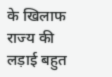के खिलाफ राज्य की लड़ाई बहुत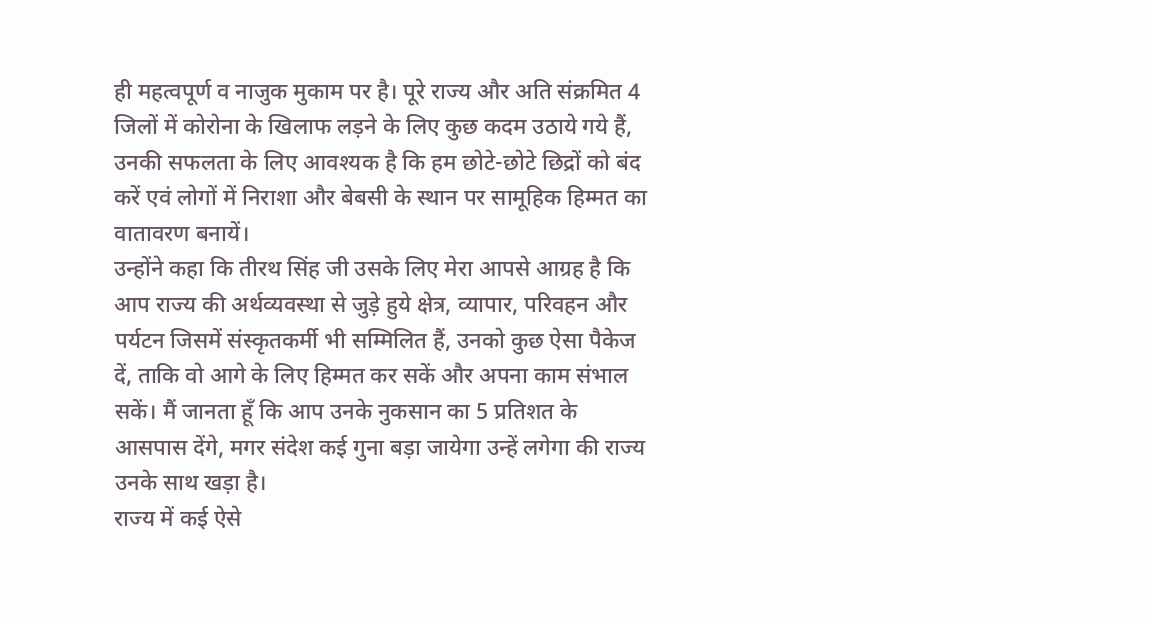ही महत्वपूर्ण व नाजुक मुकाम पर है। पूरे राज्य और अति संक्रमित 4 जिलों में कोरोना के खिलाफ लड़ने के लिए कुछ कदम उठाये गये हैं, उनकी सफलता के लिए आवश्यक है कि हम छोटे-छोटे छिद्रों को बंद करें एवं लोगों में निराशा और बेबसी के स्थान पर सामूहिक हिम्मत का वातावरण बनायें।
उन्होंने कहा कि तीरथ सिंह जी उसके लिए मेरा आपसे आग्रह है कि आप राज्य की अर्थव्यवस्था से जुड़े हुये क्षेत्र, व्यापार, परिवहन और पर्यटन जिसमें संस्कृतकर्मी भी सम्मिलित हैं, उनको कुछ ऐसा पैकेज दें, ताकि वो आगे के लिए हिम्मत कर सकें और अपना काम संभाल सकें। मैं जानता हूँ कि आप उनके नुकसान का 5 प्रतिशत के आसपास देंगे, मगर संदेश कई गुना बड़ा जायेगा उन्हें लगेगा की राज्य उनके साथ खड़ा है।
राज्य में कई ऐसे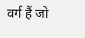वर्ग हैं जो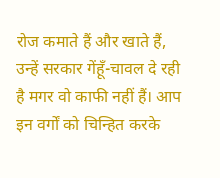रोज कमाते हैं और खाते हैं, उन्हें सरकार गेंहूँ-चावल दे रही है मगर वो काफी नहीं हैं। आप इन वर्गों को चिन्हित करके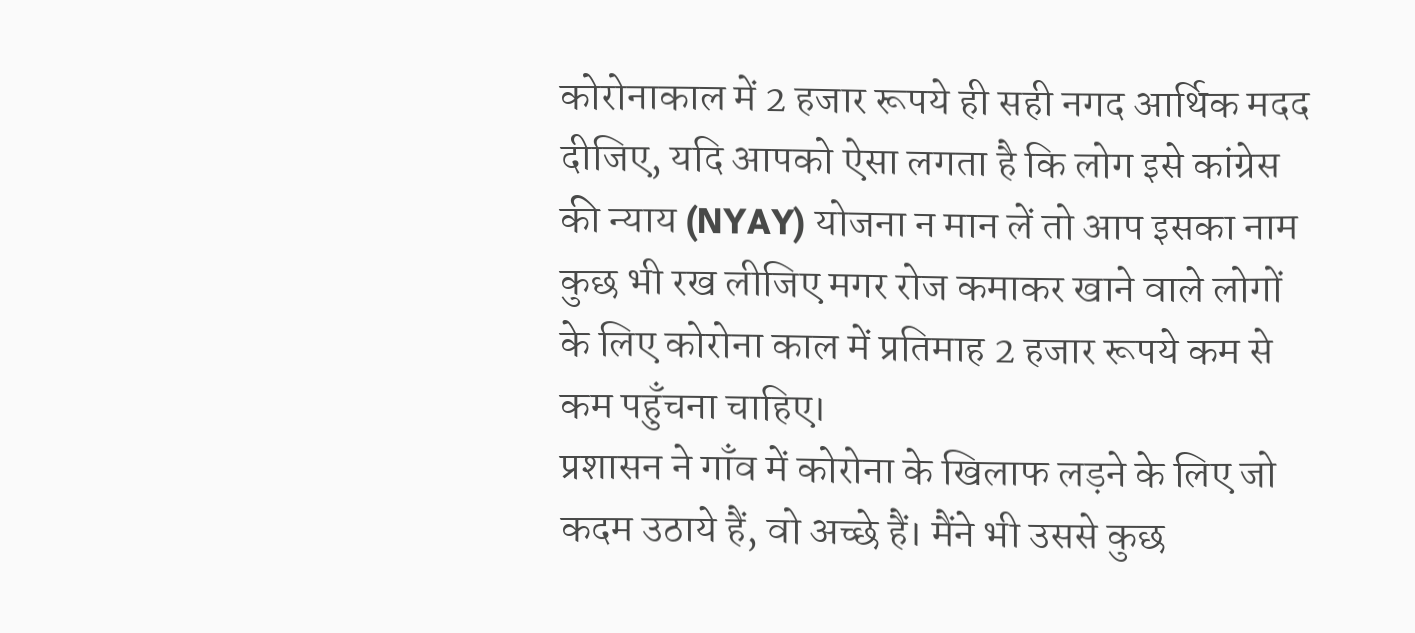कोरोनाकाल में 2 हजार रूपये ही सही नगद आर्थिक मदद दीजिए, यदि आपको ऐसा लगता है कि लोग इसे कांग्रेस की न्याय (NYAY) योजना न मान लें तो आप इसका नाम कुछ भी रख लीजिए मगर रोज कमाकर खाने वाले लोगों के लिए कोरोना काल में प्रतिमाह 2 हजार रूपये कम से कम पहुँचना चाहिए।
प्रशासन ने गाँव में कोरोना के खिलाफ लड़ने के लिए जो कदम उठाये हैं, वो अच्छे हैं। मैंने भी उससे कुछ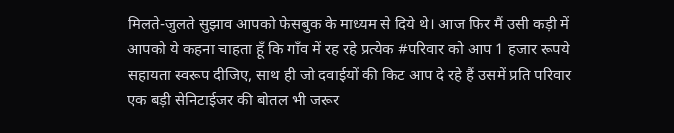मिलते-जुलते सुझाव आपको फेसबुक के माध्यम से दिये थे। आज फिर मैं उसी कड़ी में आपको ये कहना चाहता हूँ कि गाँव में रह रहे प्रत्येक #परिवार को आप 1 हजार रूपये सहायता स्वरूप दीजिए, साथ ही जो दवाईयों की किट आप दे रहे हैं उसमें प्रति परिवार एक बड़ी सेनिटाईजर की बोतल भी जरूर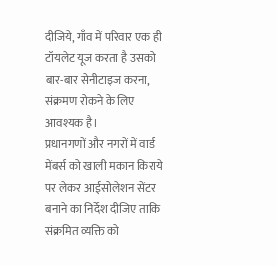दीजिये, गाँव में परिवार एक ही टॉयलेट यूज करता है उसको बार-बार सेनीटाइज करना, संक्रमण रोकने के लिए आवश्यक है।
प्रधानगणों और नगरों में वार्ड मेंबर्स को खाली मकान किराये पर लेकर आईसोलेशन सेंटर बनाने का निर्देश दीजिए ताकि संक्रमित व्यक्ति को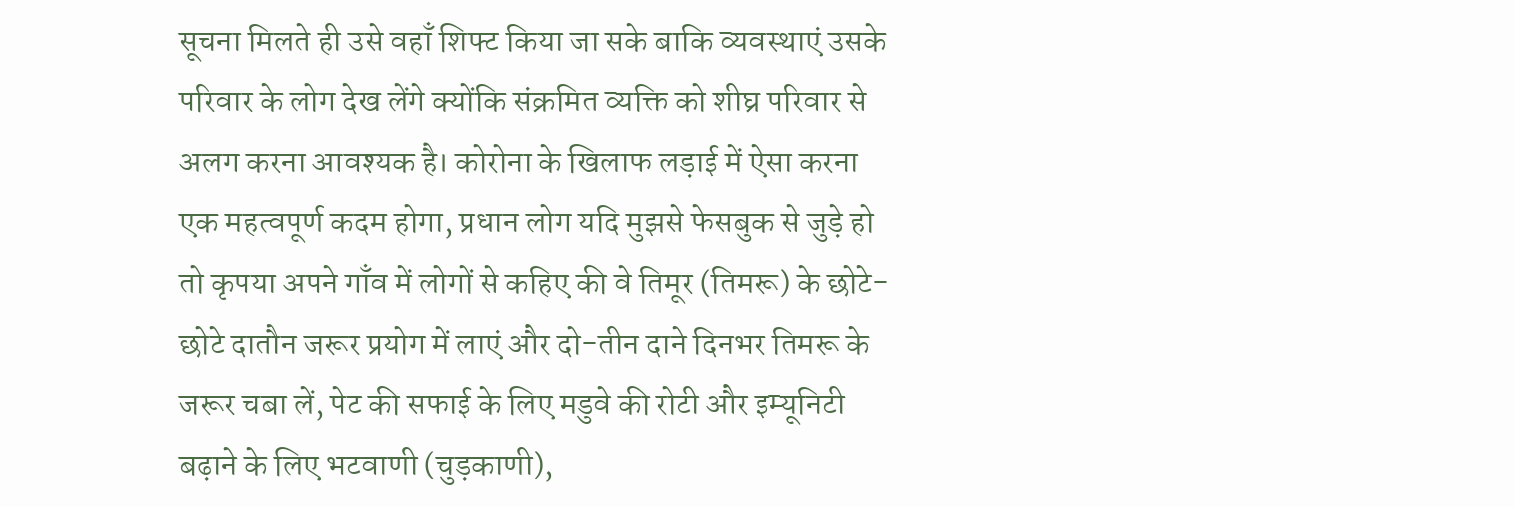सूचना मिलते ही उसे वहाँ शिफ्ट किया जा सके बाकि व्यवस्थाएं उसके परिवार के लोग देख लेंगे क्योंकि संक्रमित व्यक्ति को शीघ्र परिवार से अलग करना आवश्यक है। कोरोना के खिलाफ लड़ाई में ऐसा करना एक महत्वपूर्ण कदम होगा, प्रधान लोग यदि मुझसे फेसबुक से जुड़े हो तो कृपया अपने गाँव में लोगों से कहिए की वे तिमूर (तिमरू) के छोटे-छोटे दातौन जरूर प्रयोग में लाएं और दो-तीन दाने दिनभर तिमरू के जरूर चबा लें, पेट की सफाई के लिए मडुवे की रोटी और इम्यूनिटी बढ़ाने के लिए भटवाणी (चुड़काणी),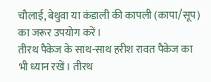चौलाई, बेथुवा या कंडाली की कापली (कापा/सूप) का जरूर उपयोग करें।
तीरथ पैकेज के साथ-साथ हरीश रावत पैकेज का भी ध्यान रखें। तीरथ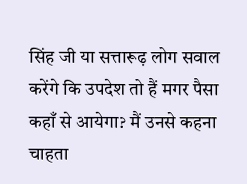सिंह जी या सत्तारूढ़ लोग सवाल करेंगे कि उपदेश तो हैं मगर पैसा कहाँ से आयेगा? मैं उनसे कहना चाहता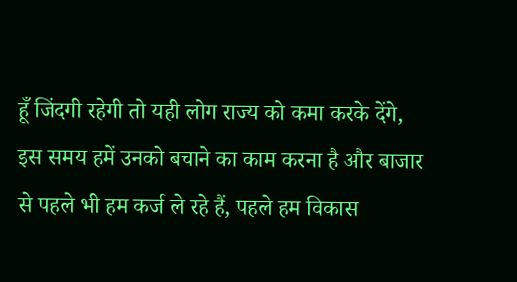हूँ जिंदगी रहेगी तो यही लोग राज्य को कमा करके देंगे, इस समय हमें उनको बचाने का काम करना है और बाजार से पहले भी हम कर्ज ले रहे हैं, पहले हम विकास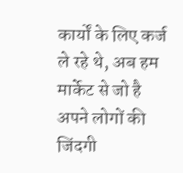कार्यों के लिए कर्ज ले रहे थे, अब हम मार्केट से जो है अपने लोगों की जिंदगी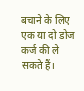बचाने के लिए एक या दो डोज कर्ज की ले सकते हैं।